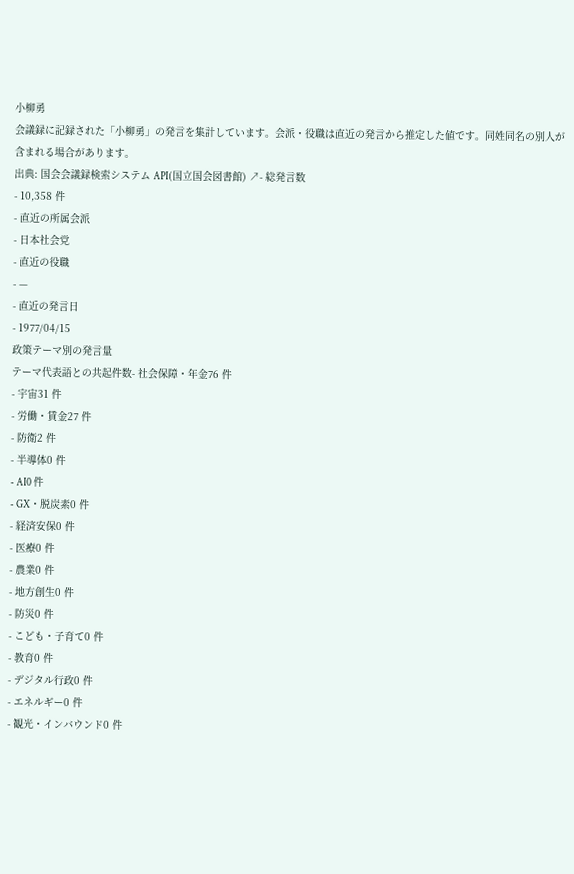小柳勇
会議録に記録された「小柳勇」の発言を集計しています。会派・役職は直近の発言から推定した値です。同姓同名の別人が含まれる場合があります。
出典: 国会会議録検索システム API(国立国会図書館) ↗- 総発言数
- 10,358 件
- 直近の所属会派
- 日本社会党
- 直近の役職
- —
- 直近の発言日
- 1977/04/15
政策テーマ別の発言量
テーマ代表語との共起件数- 社会保障・年金76 件
- 宇宙31 件
- 労働・賃金27 件
- 防衛2 件
- 半導体0 件
- AI0 件
- GX・脱炭素0 件
- 経済安保0 件
- 医療0 件
- 農業0 件
- 地方創生0 件
- 防災0 件
- こども・子育て0 件
- 教育0 件
- デジタル行政0 件
- エネルギー0 件
- 観光・インバウンド0 件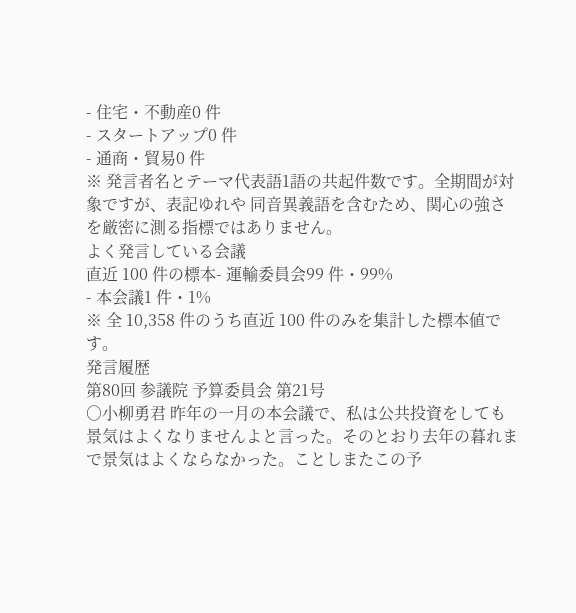- 住宅・不動産0 件
- スタートアップ0 件
- 通商・貿易0 件
※ 発言者名とテーマ代表語1語の共起件数です。全期間が対象ですが、表記ゆれや 同音異義語を含むため、関心の強さを厳密に測る指標ではありません。
よく発言している会議
直近 100 件の標本- 運輸委員会99 件・99%
- 本会議1 件・1%
※ 全 10,358 件のうち直近 100 件のみを集計した標本値です。
発言履歴
第80回 参議院 予算委員会 第21号
○小柳勇君 昨年の一月の本会議で、私は公共投資をしても景気はよくなりませんよと言った。そのとおり去年の暮れまで景気はよくならなかった。ことしまたこの予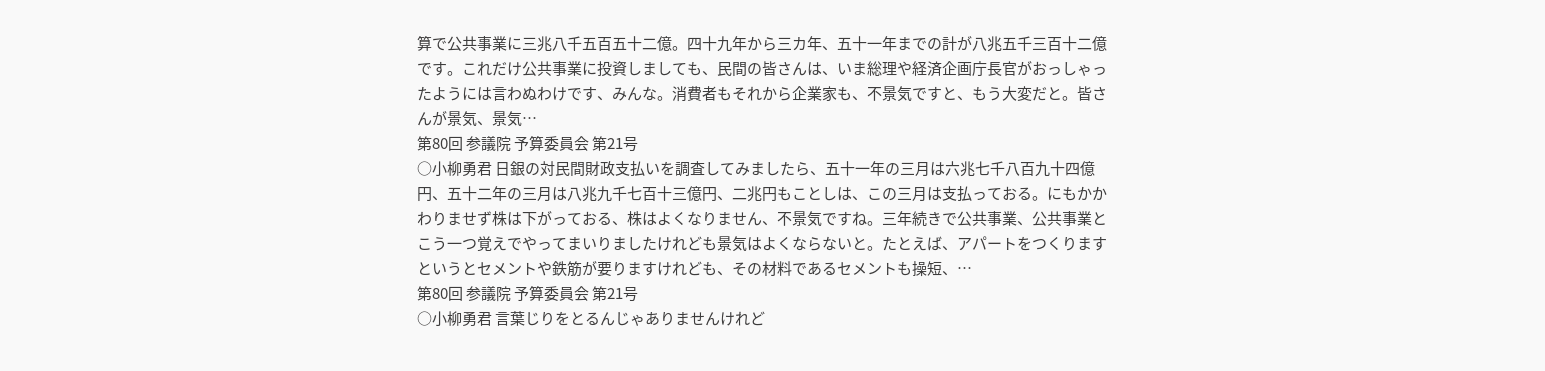算で公共事業に三兆八千五百五十二億。四十九年から三カ年、五十一年までの計が八兆五千三百十二億です。これだけ公共事業に投資しましても、民間の皆さんは、いま総理や経済企画庁長官がおっしゃったようには言わぬわけです、みんな。消費者もそれから企業家も、不景気ですと、もう大変だと。皆さんが景気、景気…
第80回 参議院 予算委員会 第21号
○小柳勇君 日銀の対民間財政支払いを調査してみましたら、五十一年の三月は六兆七千八百九十四億円、五十二年の三月は八兆九千七百十三億円、二兆円もことしは、この三月は支払っておる。にもかかわりませず株は下がっておる、株はよくなりません、不景気ですね。三年続きで公共事業、公共事業とこう一つ覚えでやってまいりましたけれども景気はよくならないと。たとえば、アパートをつくりますというとセメントや鉄筋が要りますけれども、その材料であるセメントも操短、…
第80回 参議院 予算委員会 第21号
○小柳勇君 言葉じりをとるんじゃありませんけれど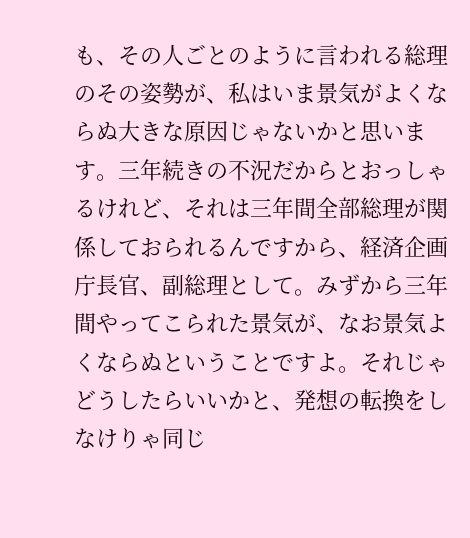も、その人ごとのように言われる総理のその姿勢が、私はいま景気がよくならぬ大きな原因じゃないかと思います。三年続きの不況だからとおっしゃるけれど、それは三年間全部総理が関係しておられるんですから、経済企画庁長官、副総理として。みずから三年間やってこられた景気が、なお景気よくならぬということですよ。それじゃどうしたらいいかと、発想の転換をしなけりゃ同じ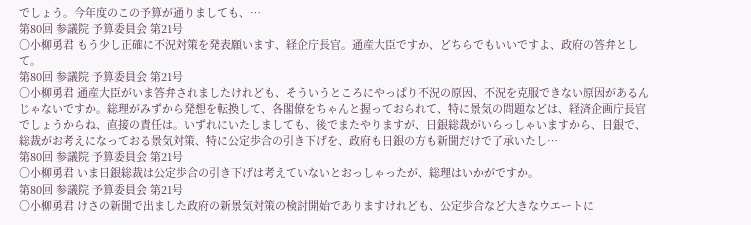でしょう。今年度のこの予算が通りましても、…
第80回 参議院 予算委員会 第21号
○小柳勇君 もう少し正確に不況対策を発表願います、経企庁長官。通産大臣ですか、どちらでもいいですよ、政府の答弁として。
第80回 参議院 予算委員会 第21号
○小柳勇君 通産大臣がいま答弁されましたけれども、そういうところにやっぱり不況の原因、不況を克服できない原因があるんじゃないですか。総理がみずから発想を転換して、各閣僚をちゃんと握っておられて、特に景気の問題などは、経済企画庁長官でしょうからね、直接の責任は。いずれにいたしましても、後でまたやりますが、日銀総裁がいらっしゃいますから、日銀で、総裁がお考えになっておる景気対策、特に公定歩合の引き下げを、政府も日銀の方も新聞だけで了承いたし…
第80回 参議院 予算委員会 第21号
○小柳勇君 いま日銀総裁は公定歩合の引き下げは考えていないとおっしゃったが、総理はいかがですか。
第80回 参議院 予算委員会 第21号
○小柳勇君 けさの新聞で出ました政府の新景気対策の検討開始でありますけれども、公定歩合など大きなウエートに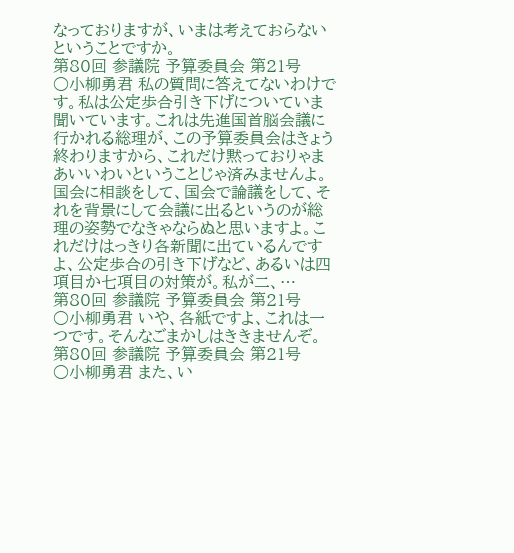なっておりますが、いまは考えておらないということですか。
第80回 参議院 予算委員会 第21号
○小柳勇君 私の質問に答えてないわけです。私は公定歩合引き下げについていま聞いています。これは先進国首脳会議に行かれる総理が、この予算委員会はきょう終わりますから、これだけ黙っておりゃまあいいわいということじゃ済みませんよ。国会に相談をして、国会で論議をして、それを背景にして会議に出るというのが総理の姿勢でなきゃならぬと思いますよ。これだけはっきり各新聞に出ているんですよ、公定歩合の引き下げなど、あるいは四項目か七項目の対策が。私が二、…
第80回 参議院 予算委員会 第21号
○小柳勇君 いや、各紙ですよ、これは一つです。そんなごまかしはききませんぞ。
第80回 参議院 予算委員会 第21号
○小柳勇君 また、い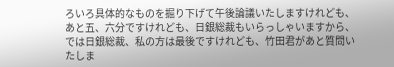ろいろ具体的なものを掘り下げて午後論議いたしますけれども、あと五、六分ですけれども、日銀総裁もいらっしゃいますから、では日銀総裁、私の方は最後ですけれども、竹田君があと質問いたしま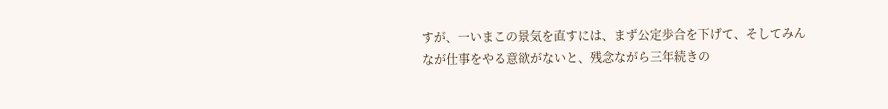すが、一いまこの景気を直すには、まず公定歩合を下げて、そしてみんなが仕事をやる意欲がないと、残念ながら三年続きの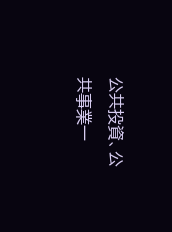公共投資、公共事業一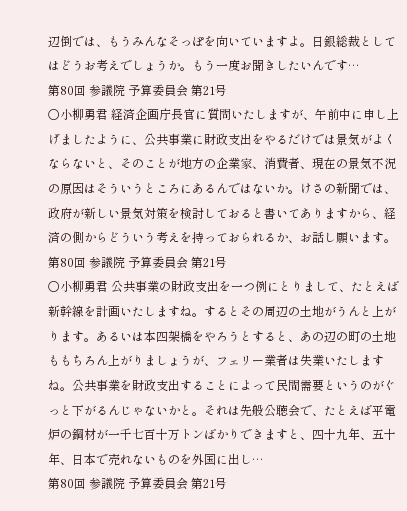辺倒では、もうみんなそっぽを向いていますよ。日銀総裁としてはどうお考えでしょうか。もう一度お聞きしたいんです…
第80回 参議院 予算委員会 第21号
○小柳勇君 経済企画庁長官に質問いたしますが、午前中に申し上げましたように、公共事業に財政支出をやるだけでは景気がよくならないと、そのことが地方の企業家、消費者、現在の景気不況の原因はそういうところにあるんではないか。けさの新聞では、政府が新しい景気対策を検討しておると書いてありますから、経済の側からどういう考えを持っておられるか、お話し願います。
第80回 参議院 予算委員会 第21号
○小柳勇君 公共事業の財政支出を一つ例にとりまして、たとえば新幹線を計画いたしますね。するとその周辺の土地がうんと上がります。あるいは本四架橋をやろうとすると、あの辺の町の土地ももちろん上がりましょうが、フェリー業者は失業いたしますね。公共事業を財政支出することによって民間需要というのがぐっと下がるんじゃないかと。それは先般公聴会で、たとえば平電炉の鋼材が一千七百十万トンばかりできますと、四十九年、五十年、日本で売れないものを外国に出し…
第80回 参議院 予算委員会 第21号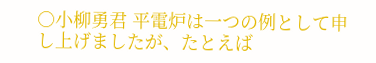○小柳勇君 平電炉は一つの例として申し上げましたが、たとえば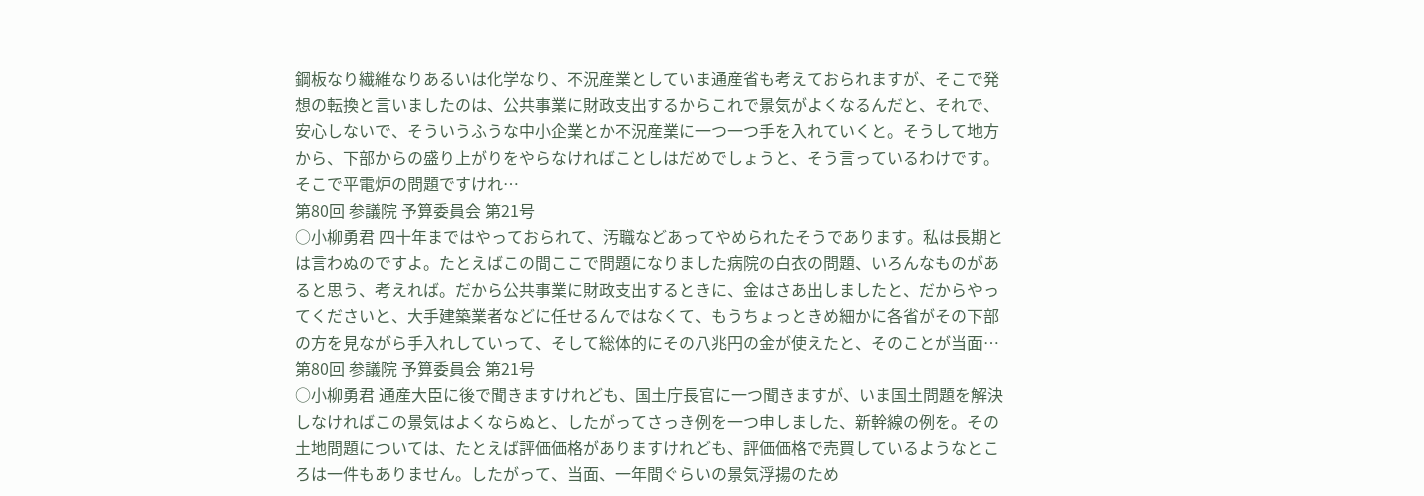鋼板なり繊維なりあるいは化学なり、不況産業としていま通産省も考えておられますが、そこで発想の転換と言いましたのは、公共事業に財政支出するからこれで景気がよくなるんだと、それで、安心しないで、そういうふうな中小企業とか不況産業に一つ一つ手を入れていくと。そうして地方から、下部からの盛り上がりをやらなければことしはだめでしょうと、そう言っているわけです。 そこで平電炉の問題ですけれ…
第80回 参議院 予算委員会 第21号
○小柳勇君 四十年まではやっておられて、汚職などあってやめられたそうであります。私は長期とは言わぬのですよ。たとえばこの間ここで問題になりました病院の白衣の問題、いろんなものがあると思う、考えれば。だから公共事業に財政支出するときに、金はさあ出しましたと、だからやってくださいと、大手建築業者などに任せるんではなくて、もうちょっときめ細かに各省がその下部の方を見ながら手入れしていって、そして総体的にその八兆円の金が使えたと、そのことが当面…
第80回 参議院 予算委員会 第21号
○小柳勇君 通産大臣に後で聞きますけれども、国土庁長官に一つ聞きますが、いま国土問題を解決しなければこの景気はよくならぬと、したがってさっき例を一つ申しました、新幹線の例を。その土地問題については、たとえば評価価格がありますけれども、評価価格で売買しているようなところは一件もありません。したがって、当面、一年間ぐらいの景気浮揚のため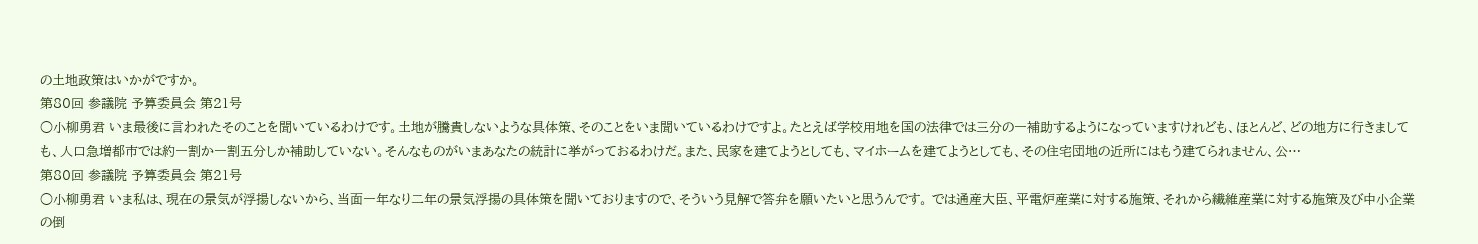の土地政策はいかがですか。
第80回 参議院 予算委員会 第21号
○小柳勇君 いま最後に言われたそのことを聞いているわけです。土地が騰貴しないような具体策、そのことをいま聞いているわけですよ。たとえば学校用地を国の法律では三分の一補助するようになっていますけれども、ほとんど、どの地方に行きましても、人口急増都市では約一割か一割五分しか補助していない。そんなものがいまあなたの統計に挙がっておるわけだ。また、民家を建てようとしても、マイホームを建てようとしても、その住宅団地の近所にはもう建てられません、公…
第80回 参議院 予算委員会 第21号
○小柳勇君 いま私は、現在の景気が浮揚しないから、当面一年なり二年の景気浮揚の具体策を聞いておりますので、そういう見解で答弁を願いたいと思うんです。 では通産大臣、平電炉産業に対する施策、それから繊維産業に対する施策及び中小企業の倒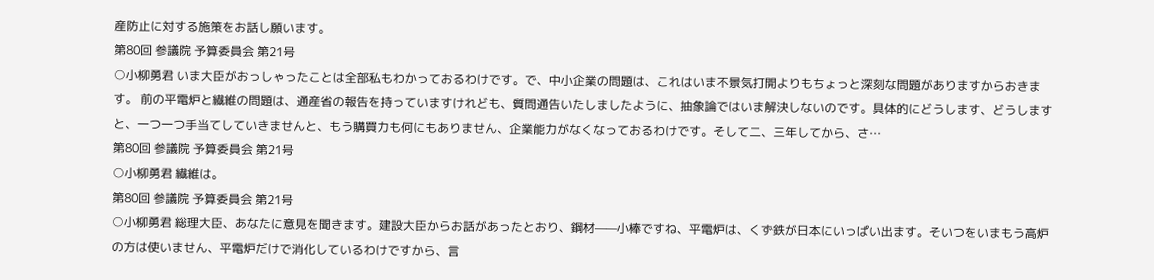産防止に対する施策をお話し願います。
第80回 参議院 予算委員会 第21号
○小柳勇君 いま大臣がおっしゃったことは全部私もわかっておるわけです。で、中小企業の問題は、これはいま不景気打開よりもちょっと深刻な問題がありますからおきます。 前の平電炉と繊維の問題は、通産省の報告を持っていますけれども、質問通告いたしましたように、抽象論ではいま解決しないのです。具体的にどうします、どうしますと、一つ一つ手当てしていきませんと、もう購買力も何にもありません、企業能力がなくなっておるわけです。そして二、三年してから、さ…
第80回 参議院 予算委員会 第21号
○小柳勇君 繊維は。
第80回 参議院 予算委員会 第21号
○小柳勇君 総理大臣、あなたに意見を聞きます。建設大臣からお話があったとおり、鋼材——小棒ですね、平電炉は、くず鉄が日本にいっぱい出ます。そいつをいまもう高炉の方は使いません、平電炉だけで消化しているわけですから、言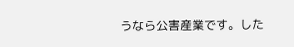うなら公害産業です。した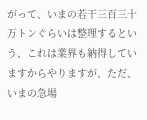がって、いまの若干三百三十万トンぐらいは整理するという、これは業界も納得していますからやりますが、ただ、いまの急場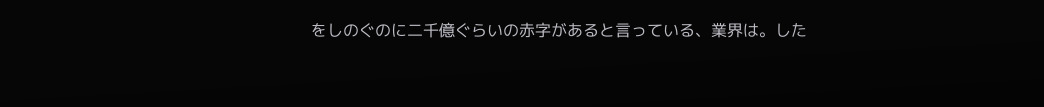をしのぐのに二千億ぐらいの赤字があると言っている、業界は。した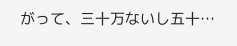がって、三十万ないし五十…